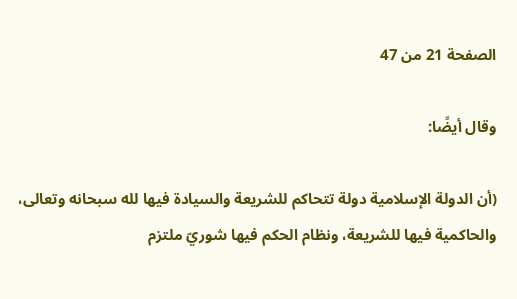الصفحة 21 من 47

وقال أيضًا:

(أن الدولة الإسلامية دولة تتحاكم للشريعة والسيادة فيها لله سبحانه وتعالى، والحاكمية فيها للشريعة، ونظام الحكم فيها شوريّ ملتزم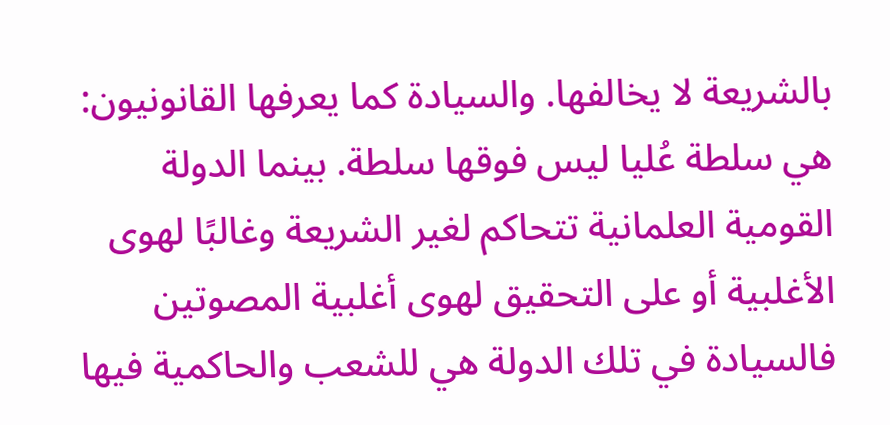بالشريعة لا يخالفها. والسيادة كما يعرفها القانونيون: هي سلطة عُليا ليس فوقها سلطة. بينما الدولة القومية العلمانية تتحاكم لغير الشريعة وغالبًا لهوى الأغلبية أو على التحقيق لهوى أغلبية المصوتين فالسيادة في تلك الدولة هي للشعب والحاكمية فيها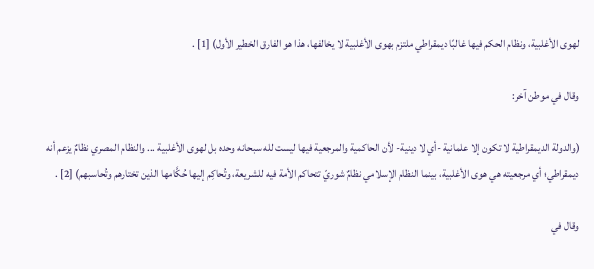لهوى الأغلبية، ونظام الحكم فيها غالبًا ديمقراطي ملتزم بهوى الأغلبية لا يخالفها، هذا هو الفارق الخطير الأول) [1] .

وقال في موطن آخر:

(والدولة الديمقراطية لا تكون إلا علمانية -أي لا دينية- لأن الحاكمية والمرجعية فيها ليست لله سبحانه وحده بل لهوى الأغلبية ... والنظام المصري نظامٌ يزعم أنه ديمقراطي؛ أي مرجعيته هي هوى الأغلبية، بينما النظام الإسلامي نظامٌ شوريّ تتحاكم الأمة فيه للشريعة، وتُحاكِم إليها حُكَّامها الذين تختارهم وتُحاسبهم) [2] .

وقال في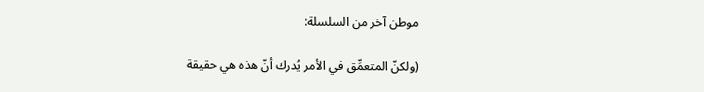موطن آخر من السلسلة:

(ولكنّ المتعمِّق في الأمر يُدرك أنّ هذه هي حقيقة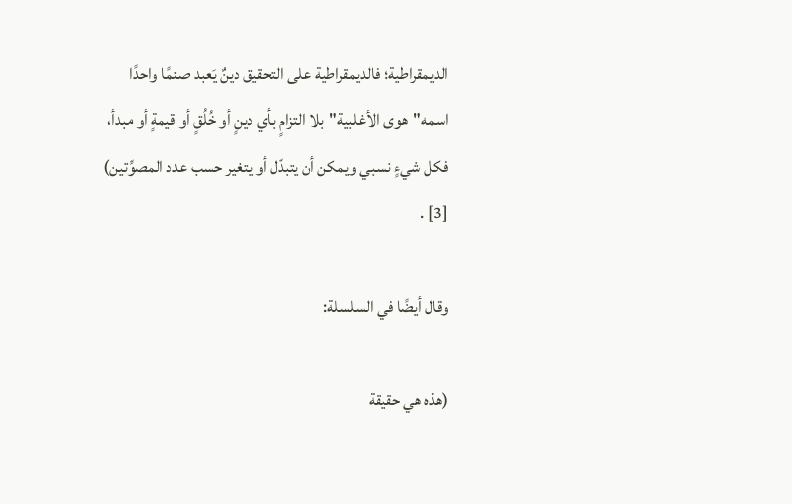الديمقراطية؛ فالديمقراطية على التحقيق دينٌ يَعبد صنمًا واحدًا اسمه"هوى الأغلبية"بلا التزامٍ بأي دينٍ أو خُلُقٍ أو قيمةٍ أو مبدأ، فكل شيءٍ نسبي ويمكن أن يتبدّل أو يتغير حسب عدد المصوِّتين) [3] .

وقال أيضًا في السلسلة:

(هذه هي حقيقة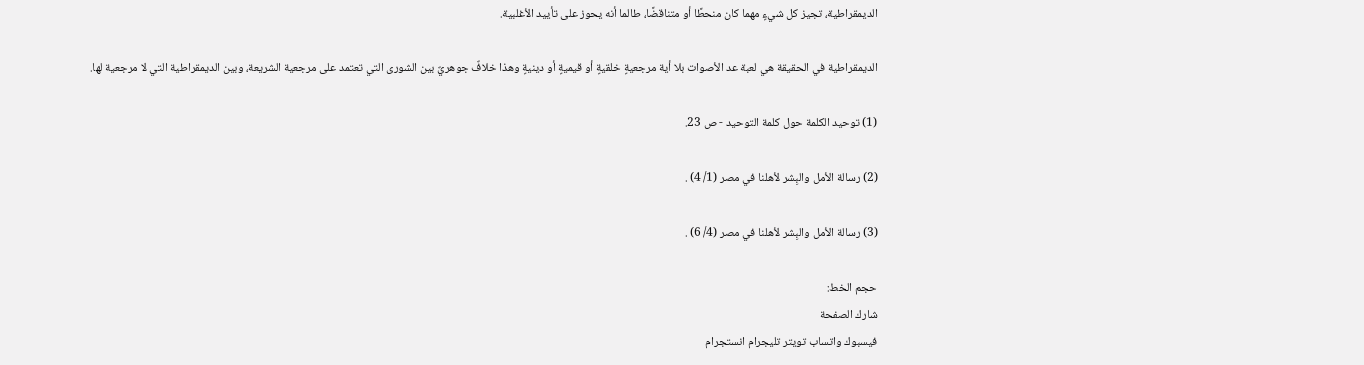الديمقراطية، تجيز كل شيءٍ مهما كان منحطًا أو متناقضًا، طالما أنه يحوز على تأييد الأغلبية.

الديمقراطية في الحقيقة هي لعبة عد الأصوات بلا أية مرجعيةٍ خلقيةٍ أو قيميةٍ أو دينيةٍ وهذا خلافٌ جوهريٌ بين الشورى التي تعتمد على مرجعية الشريعة، وبين الديمقراطية التي لا مرجعية لها.

(1) توحيد الكلمة حول كلمة التوحيد - ص 23.

(2) رسالة الأمل والبِشر لأهلنا في مصر (1/ 4) .

(3) رسالة الأمل والبِشر لأهلنا في مصر (4/ 6) .

حجم الخط:
شارك الصفحة
فيسبوك واتساب تويتر تليجرام انستجرام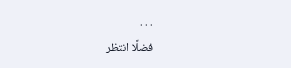. . .
فضلًا انتظر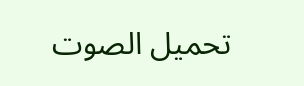تحميل الصوت